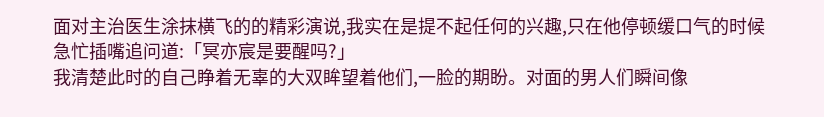面对主治医生涂抹横飞的的精彩演说,我实在是提不起任何的兴趣,只在他停顿缓口气的时候急忙插嘴追问道:「冥亦宸是要醒吗?」
我清楚此时的自己睁着无辜的大双眸望着他们,一脸的期盼。对面的男人们瞬间像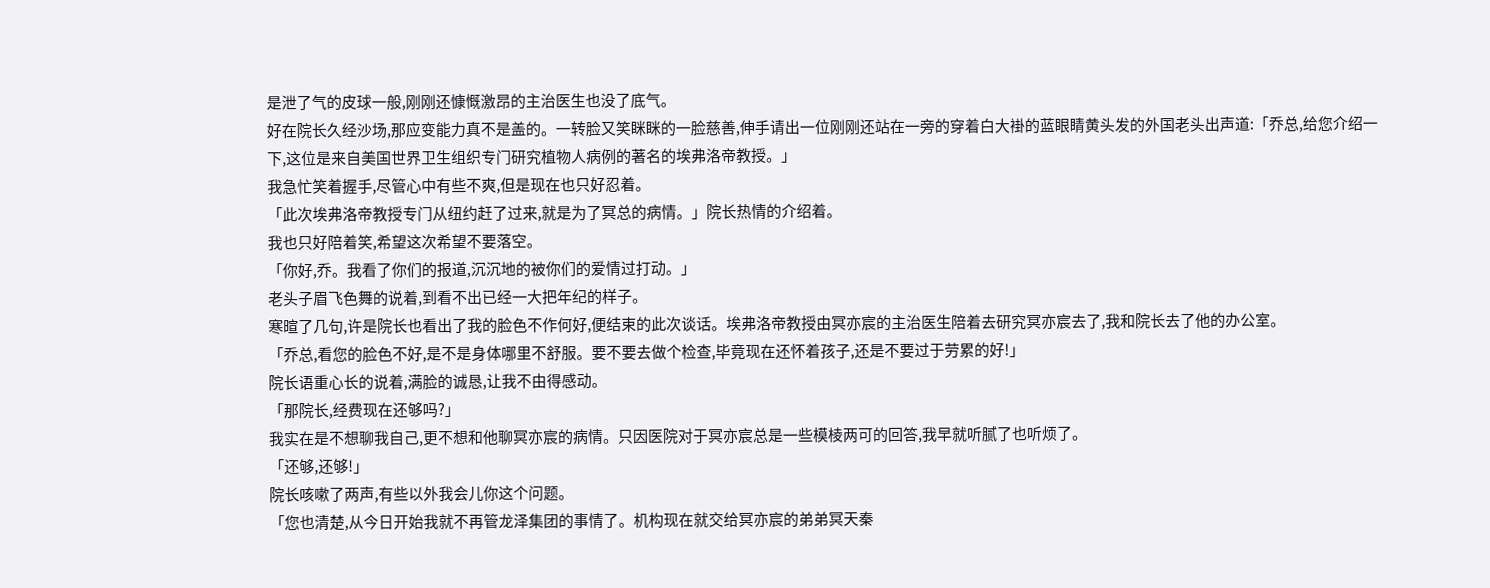是泄了气的皮球一般,刚刚还慷慨激昂的主治医生也没了底气。
好在院长久经沙场,那应变能力真不是盖的。一转脸又笑眯眯的一脸慈善,伸手请出一位刚刚还站在一旁的穿着白大褂的蓝眼睛黄头发的外国老头出声道:「乔总,给您介绍一下,这位是来自美国世界卫生组织专门研究植物人病例的著名的埃弗洛帝教授。」
我急忙笑着握手,尽管心中有些不爽,但是现在也只好忍着。
「此次埃弗洛帝教授专门从纽约赶了过来,就是为了冥总的病情。」院长热情的介绍着。
我也只好陪着笑,希望这次希望不要落空。
「你好,乔。我看了你们的报道,沉沉地的被你们的爱情过打动。」
老头子眉飞色舞的说着,到看不出已经一大把年纪的样子。
寒暄了几句,许是院长也看出了我的脸色不作何好,便结束的此次谈话。埃弗洛帝教授由冥亦宸的主治医生陪着去研究冥亦宸去了,我和院长去了他的办公室。
「乔总,看您的脸色不好,是不是身体哪里不舒服。要不要去做个检查,毕竟现在还怀着孩子,还是不要过于劳累的好!」
院长语重心长的说着,满脸的诚恳,让我不由得感动。
「那院长,经费现在还够吗?」
我实在是不想聊我自己,更不想和他聊冥亦宸的病情。只因医院对于冥亦宸总是一些模棱两可的回答,我早就听腻了也听烦了。
「还够,还够!」
院长咳嗽了两声,有些以外我会儿你这个问题。
「您也清楚,从今日开始我就不再管龙泽集团的事情了。机构现在就交给冥亦宸的弟弟冥天秦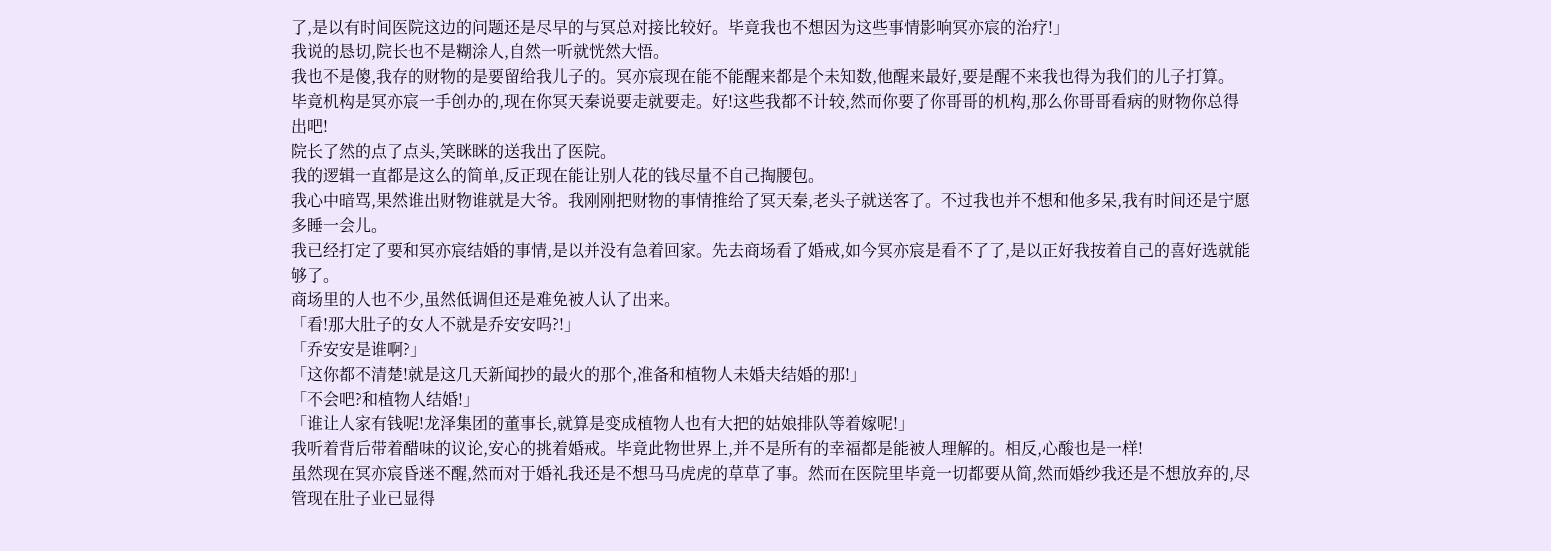了,是以有时间医院这边的问题还是尽早的与冥总对接比较好。毕竟我也不想因为这些事情影响冥亦宸的治疗!」
我说的恳切,院长也不是糊涂人,自然一听就恍然大悟。
我也不是傻,我存的财物的是要留给我儿子的。冥亦宸现在能不能醒来都是个未知数,他醒来最好,要是醒不来我也得为我们的儿子打算。
毕竟机构是冥亦宸一手创办的,现在你冥天秦说要走就要走。好!这些我都不计较,然而你要了你哥哥的机构,那么你哥哥看病的财物你总得出吧!
院长了然的点了点头,笑眯眯的送我出了医院。
我的逻辑一直都是这么的简单,反正现在能让别人花的钱尽量不自己掏腰包。
我心中暗骂,果然谁出财物谁就是大爷。我刚刚把财物的事情推给了冥天秦,老头子就送客了。不过我也并不想和他多呆,我有时间还是宁愿多睡一会儿。
我已经打定了要和冥亦宸结婚的事情,是以并没有急着回家。先去商场看了婚戒,如今冥亦宸是看不了了,是以正好我按着自己的喜好选就能够了。
商场里的人也不少,虽然低调但还是难免被人认了出来。
「看!那大肚子的女人不就是乔安安吗?!」
「乔安安是谁啊?」
「这你都不清楚!就是这几天新闻抄的最火的那个,准备和植物人未婚夫结婚的那!」
「不会吧?和植物人结婚!」
「谁让人家有钱呢!龙泽集团的董事长,就算是变成植物人也有大把的姑娘排队等着嫁呢!」
我听着背后带着醋味的议论,安心的挑着婚戒。毕竟此物世界上,并不是所有的幸福都是能被人理解的。相反,心酸也是一样!
虽然现在冥亦宸昏迷不醒,然而对于婚礼我还是不想马马虎虎的草草了事。然而在医院里毕竟一切都要从简,然而婚纱我还是不想放弃的,尽管现在肚子业已显得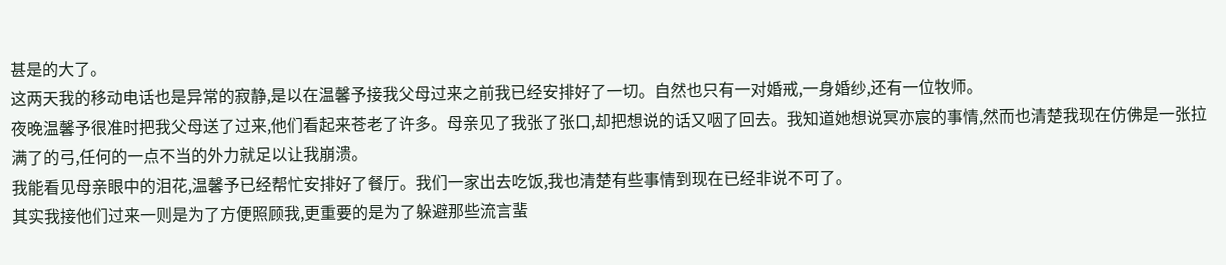甚是的大了。
这两天我的移动电话也是异常的寂静,是以在温馨予接我父母过来之前我已经安排好了一切。自然也只有一对婚戒,一身婚纱,还有一位牧师。
夜晚温馨予很准时把我父母送了过来,他们看起来苍老了许多。母亲见了我张了张口,却把想说的话又咽了回去。我知道她想说冥亦宸的事情,然而也清楚我现在仿佛是一张拉满了的弓,任何的一点不当的外力就足以让我崩溃。
我能看见母亲眼中的泪花,温馨予已经帮忙安排好了餐厅。我们一家出去吃饭,我也清楚有些事情到现在已经非说不可了。
其实我接他们过来一则是为了方便照顾我,更重要的是为了躲避那些流言蜚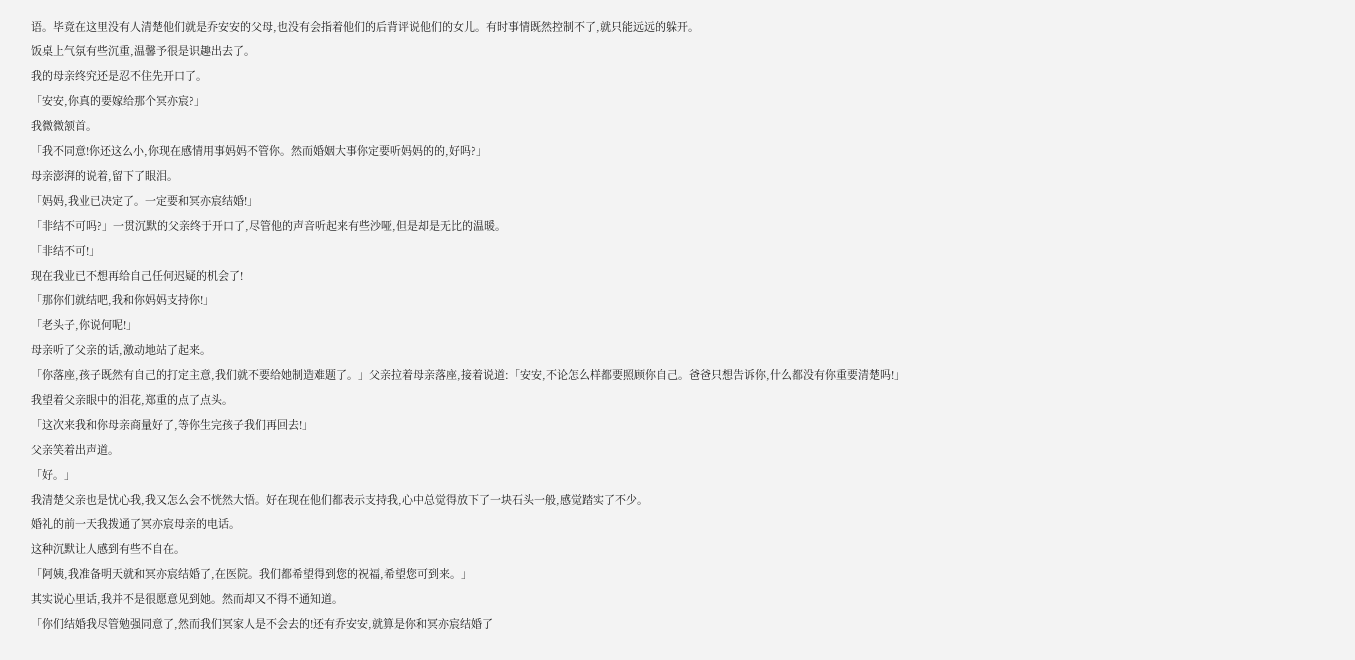语。毕竟在这里没有人清楚他们就是乔安安的父母,也没有会指着他们的后背评说他们的女儿。有时事情既然控制不了,就只能远远的躲开。
饭桌上气氛有些沉重,温馨予很是识趣出去了。
我的母亲终究还是忍不住先开口了。
「安安,你真的要嫁给那个冥亦宸?」
我微微颔首。
「我不同意!你还这么小,你现在感情用事妈妈不管你。然而婚姻大事你定要听妈妈的的,好吗?」
母亲澎湃的说着,留下了眼泪。
「妈妈,我业已决定了。一定要和冥亦宸结婚!」
「非结不可吗?」一贯沉默的父亲终于开口了,尽管他的声音听起来有些沙哑,但是却是无比的温暖。
「非结不可!」
现在我业已不想再给自己任何迟疑的机会了!
「那你们就结吧,我和你妈妈支持你!」
「老头子,你说何呢!」
母亲听了父亲的话,激动地站了起来。
「你落座,孩子既然有自己的打定主意,我们就不要给她制造难题了。」父亲拉着母亲落座,接着说道:「安安,不论怎么样都要照顾你自己。爸爸只想告诉你,什么都没有你重要清楚吗!」
我望着父亲眼中的泪花,郑重的点了点头。
「这次来我和你母亲商量好了,等你生完孩子我们再回去!」
父亲笑着出声道。
「好。」
我清楚父亲也是忧心我,我又怎么会不恍然大悟。好在现在他们都表示支持我,心中总觉得放下了一块石头一般,感觉踏实了不少。
婚礼的前一天我拨通了冥亦宸母亲的电话。
这种沉默让人感到有些不自在。
「阿姨,我准备明天就和冥亦宸结婚了,在医院。我们都希望得到您的祝福,希望您可到来。」
其实说心里话,我并不是很愿意见到她。然而却又不得不通知道。
「你们结婚我尽管勉强同意了,然而我们冥家人是不会去的!还有乔安安,就算是你和冥亦宸结婚了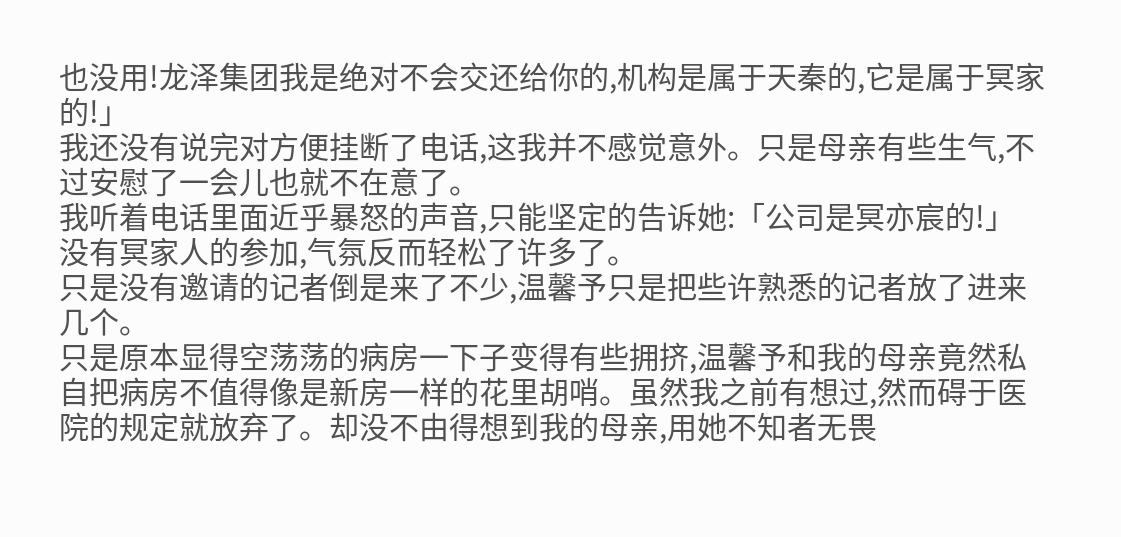也没用!龙泽集团我是绝对不会交还给你的,机构是属于天秦的,它是属于冥家的!」
我还没有说完对方便挂断了电话,这我并不感觉意外。只是母亲有些生气,不过安慰了一会儿也就不在意了。
我听着电话里面近乎暴怒的声音,只能坚定的告诉她:「公司是冥亦宸的!」
没有冥家人的参加,气氛反而轻松了许多了。
只是没有邀请的记者倒是来了不少,温馨予只是把些许熟悉的记者放了进来几个。
只是原本显得空荡荡的病房一下子变得有些拥挤,温馨予和我的母亲竟然私自把病房不值得像是新房一样的花里胡哨。虽然我之前有想过,然而碍于医院的规定就放弃了。却没不由得想到我的母亲,用她不知者无畏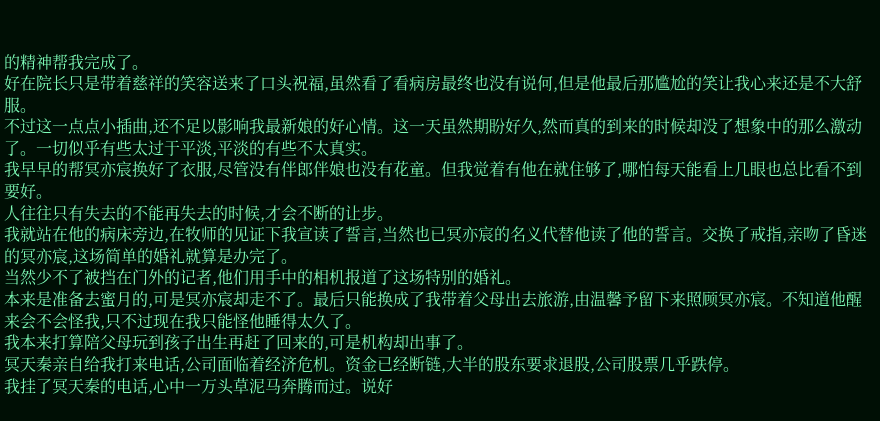的精神帮我完成了。
好在院长只是带着慈祥的笑容送来了口头祝福,虽然看了看病房最终也没有说何,但是他最后那尴尬的笑让我心来还是不大舒服。
不过这一点点小插曲,还不足以影响我最新娘的好心情。这一天虽然期盼好久,然而真的到来的时候却没了想象中的那么激动了。一切似乎有些太过于平淡,平淡的有些不太真实。
我早早的帮冥亦宸换好了衣服,尽管没有伴郎伴娘也没有花童。但我觉着有他在就住够了,哪怕每天能看上几眼也总比看不到要好。
人往往只有失去的不能再失去的时候,才会不断的让步。
我就站在他的病床旁边,在牧师的见证下我宣读了誓言,当然也已冥亦宸的名义代替他读了他的誓言。交换了戒指,亲吻了昏迷的冥亦宸,这场简单的婚礼就算是办完了。
当然少不了被挡在门外的记者,他们用手中的相机报道了这场特别的婚礼。
本来是准备去蜜月的,可是冥亦宸却走不了。最后只能换成了我带着父母出去旅游,由温馨予留下来照顾冥亦宸。不知道他醒来会不会怪我,只不过现在我只能怪他睡得太久了。
我本来打算陪父母玩到孩子出生再赶了回来的,可是机构却出事了。
冥天秦亲自给我打来电话,公司面临着经济危机。资金已经断链,大半的股东要求退股,公司股票几乎跌停。
我挂了冥天秦的电话,心中一万头草泥马奔腾而过。说好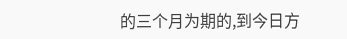的三个月为期的,到今日方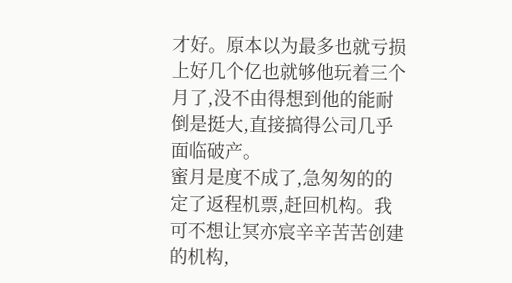才好。原本以为最多也就亏损上好几个亿也就够他玩着三个月了,没不由得想到他的能耐倒是挺大,直接搞得公司几乎面临破产。
蜜月是度不成了,急匆匆的的定了返程机票,赶回机构。我可不想让冥亦宸辛辛苦苦创建的机构,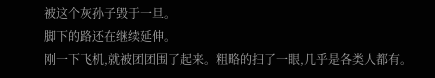被这个灰孙子毁于一旦。
脚下的路还在继续延伸。
刚一下飞机,就被团团围了起来。粗略的扫了一眼,几乎是各类人都有。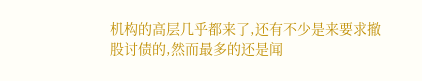机构的高层几乎都来了,还有不少是来要求撤股讨债的,然而最多的还是闻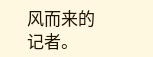风而来的记者。